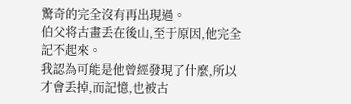驚奇的完全沒有再出現過。
伯父将古畫丢在後山,至于原因,他完全記不起來。
我認為可能是他曾經發現了什麼,所以才會丢掉,而記憶,也被古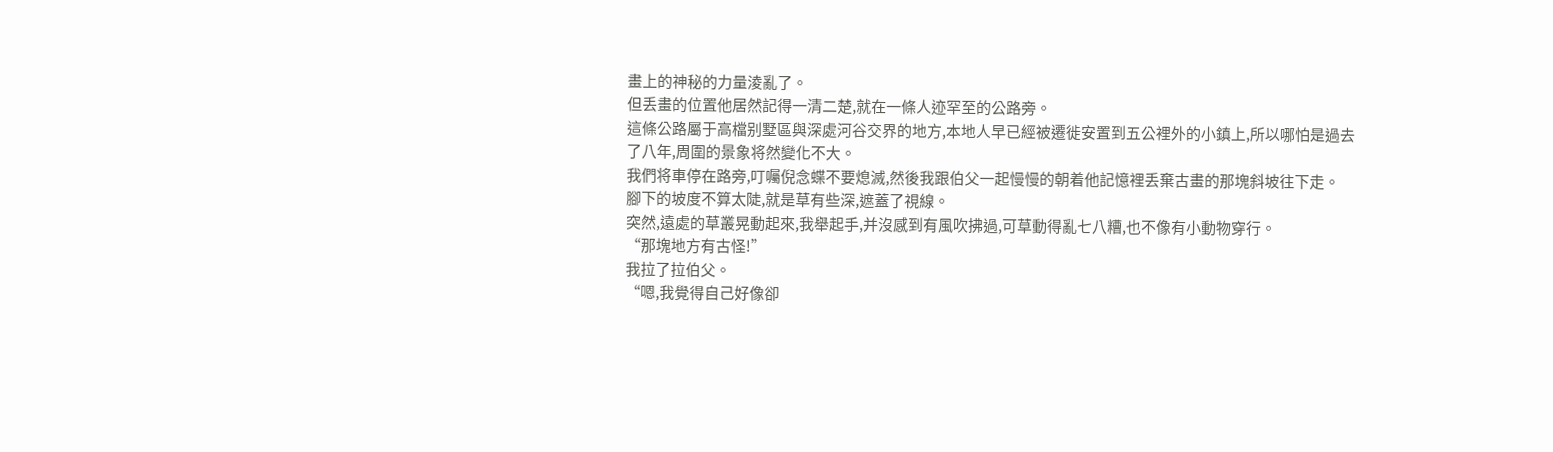畫上的神秘的力量淩亂了。
但丢畫的位置他居然記得一清二楚,就在一條人迹罕至的公路旁。
這條公路屬于高檔别墅區與深處河谷交界的地方,本地人早已經被遷徙安置到五公裡外的小鎮上,所以哪怕是過去了八年,周圍的景象将然變化不大。
我們将車停在路旁,叮囑倪念蝶不要熄滅,然後我跟伯父一起慢慢的朝着他記憶裡丢棄古畫的那塊斜坡往下走。
腳下的坡度不算太陡,就是草有些深,遮蓋了視線。
突然,遠處的草叢晃動起來,我舉起手,并沒感到有風吹拂過,可草動得亂七八糟,也不像有小動物穿行。
“那塊地方有古怪!”
我拉了拉伯父。
“嗯,我覺得自己好像卻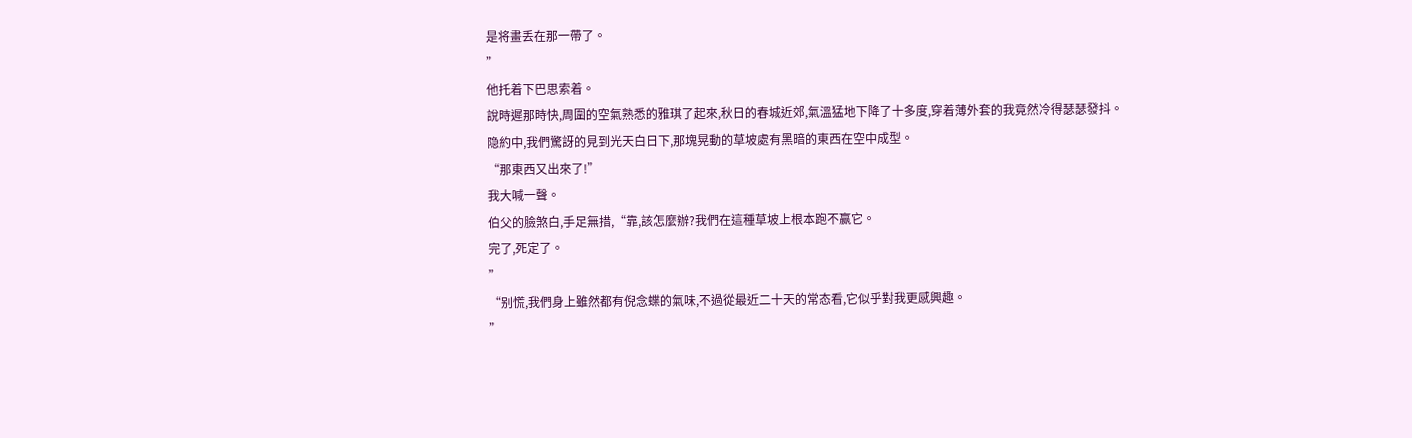是将畫丢在那一帶了。
”
他托着下巴思索着。
說時遲那時快,周圍的空氣熟悉的雅琪了起來,秋日的春城近郊,氣溫猛地下降了十多度,穿着薄外套的我竟然冷得瑟瑟發抖。
隐約中,我們驚訝的見到光天白日下,那塊晃動的草坡處有黑暗的東西在空中成型。
“那東西又出來了!”
我大喊一聲。
伯父的臉煞白,手足無措,“靠,該怎麼辦?我們在這種草坡上根本跑不赢它。
完了,死定了。
”
“别慌,我們身上雖然都有倪念蝶的氣味,不過從最近二十天的常态看,它似乎對我更感興趣。
”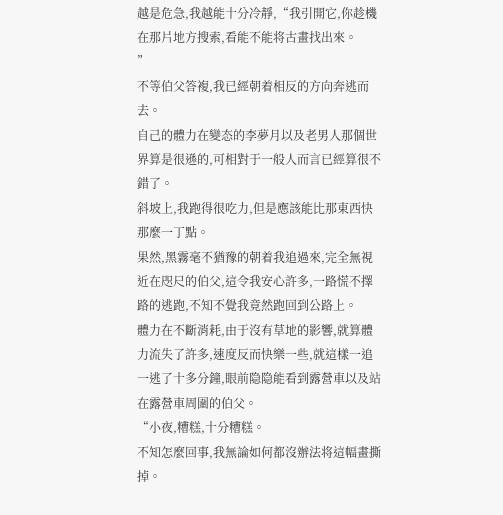越是危急,我越能十分冷靜,“我引開它,你趁機在那片地方搜索,看能不能将古畫找出來。
”
不等伯父答複,我已經朝着相反的方向奔逃而去。
自己的體力在變态的李夢月以及老男人那個世界算是很遜的,可相對于一般人而言已經算很不錯了。
斜坡上,我跑得很吃力,但是應該能比那東西快那麼一丁點。
果然,黑霧毫不猶豫的朝着我追過來,完全無視近在咫尺的伯父,這令我安心許多,一路慌不擇路的逃跑,不知不覺我竟然跑回到公路上。
體力在不斷消耗,由于沒有草地的影響,就算體力流失了許多,速度反而快樂一些,就這樣一追一逃了十多分鐘,眼前隐隐能看到露營車以及站在露營車周圍的伯父。
“小夜,糟糕,十分糟糕。
不知怎麼回事,我無論如何都沒辦法将這幅畫撕掉。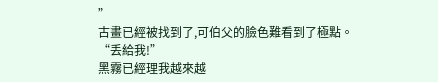”
古畫已經被找到了,可伯父的臉色難看到了極點。
“丢給我!”
黑霧已經理我越來越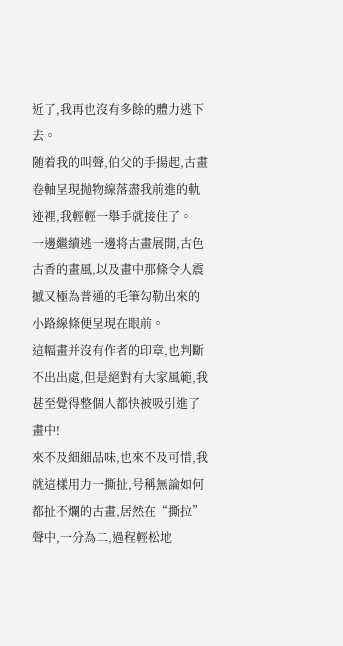近了,我再也沒有多餘的體力逃下去。
随着我的叫聲,伯父的手揚起,古畫卷軸呈現抛物線落盡我前進的軌迹裡,我輕輕一舉手就接住了。
一邊繼續逃一邊将古畫展開,古色古香的畫風,以及畫中那條令人震撼又極為普通的毛筆勾勒出來的小路線條便呈現在眼前。
這幅畫并沒有作者的印章,也判斷不出出處,但是絕對有大家風範,我甚至覺得整個人都快被吸引進了畫中!
來不及細細品味,也來不及可惜,我就這樣用力一撕扯,号稱無論如何都扯不爛的古畫,居然在“撕拉”聲中,一分為二,過程輕松地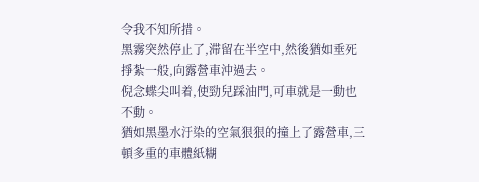令我不知所措。
黑霧突然停止了,滞留在半空中,然後猶如垂死掙紮一般,向露營車沖過去。
倪念蝶尖叫着,使勁兒踩油門,可車就是一動也不動。
猶如黑墨水汙染的空氣狠狠的撞上了露營車,三頓多重的車體紙糊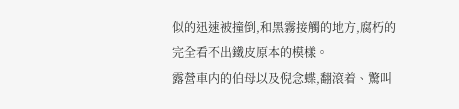似的迅速被撞倒,和黑霧接觸的地方,腐朽的完全看不出鐵皮原本的模樣。
露營車内的伯母以及倪念蝶,翻滾着、驚叫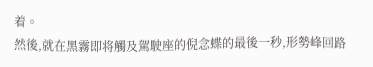着。
然後,就在黑霧即将觸及駕駛座的倪念蝶的最後一秒,形勢峰回路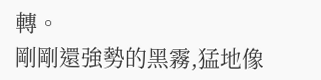轉。
剛剛還強勢的黑霧,猛地像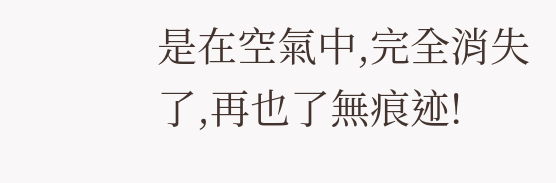是在空氣中,完全消失了,再也了無痕迹!